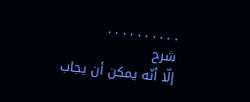. . . . . . . . . .
شرح
إلّا أنّه يمكن أن يجاب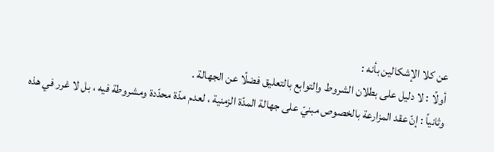عن كلا الإشكالين بأنه :
أولًا : لا دليل على بطلان الشروط والتوابع بالتعليق فضلًا عن الجهالة .
وثانياً : إنّ عقد المزارعة بالخصوص مبنيّ على جهالة المدّة الزمنية ، لعدم مدّة محدّدة ومشروطة فيه ، بل لا غرر في هذه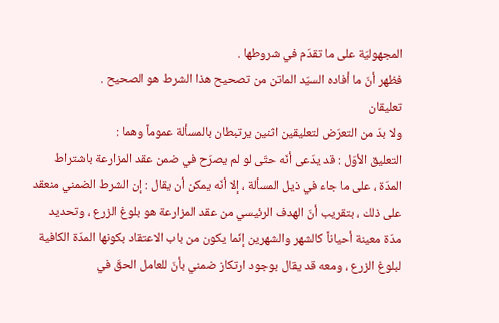المجهوليّة على ما تقدّم في شروطها .
فظهر أنّ ما أفاده السيّد الماتن من تصحيح هذا الشرط هو الصحيح .
تعليقان
ولا بدّ من التعرّض لتعليقين اثنين يرتبطان بالمسألة عموماً وهما :
التعليق الأوّل : قد يدّعى أنّه حتّى لو لم يصرّح في ضمن عقد المزارعة باشتراط المدّة ، على ما جاء في ذيل المسألة ، إلا أنّه يمكن أن يقال : إن الشرط الضمني منعقد على ذلك ، بتقريب أنّ الهدف الرئيسي من عقد المزارعة هو بلوغ الزرع ، وتحديد مدّة معينة أحياناً كالشهر والشهرين إنّما يكون من باب الاعتقاد بكونها المدّة الكافية لبلوغ الزرع ، ومعه قد يقال بوجود ارتكاز ضمني بأنّ للعامل الحقّ في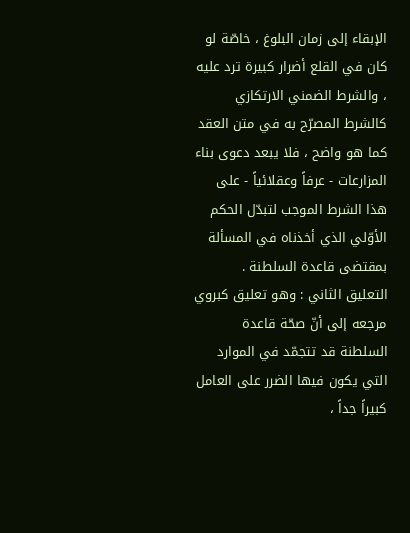الإبقاء إلى زمان البلوغ ، خاصّة لو كان في القلع أضرار كبيرة ترد عليه ، والشرط الضمني الارتكازي كالشرط المصرّح به في متن العقد كما هو واضح ، فلا يبعد دعوى بناء المزارعات - عرفاً وعقلائياً - على هذا الشرط الموجب لتبدّل الحكم الأوّلي الذي أخذناه في المسألة بمقتضى قاعدة السلطنة .
التعليق الثاني : وهو تعليق كبروي مرجعه إلى أنّ صحّة قاعدة السلطنة قد تتجمّد في الموارد التي يكون فيها الضرر على العامل كبيراً جداً ،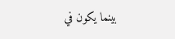بينما يكون في